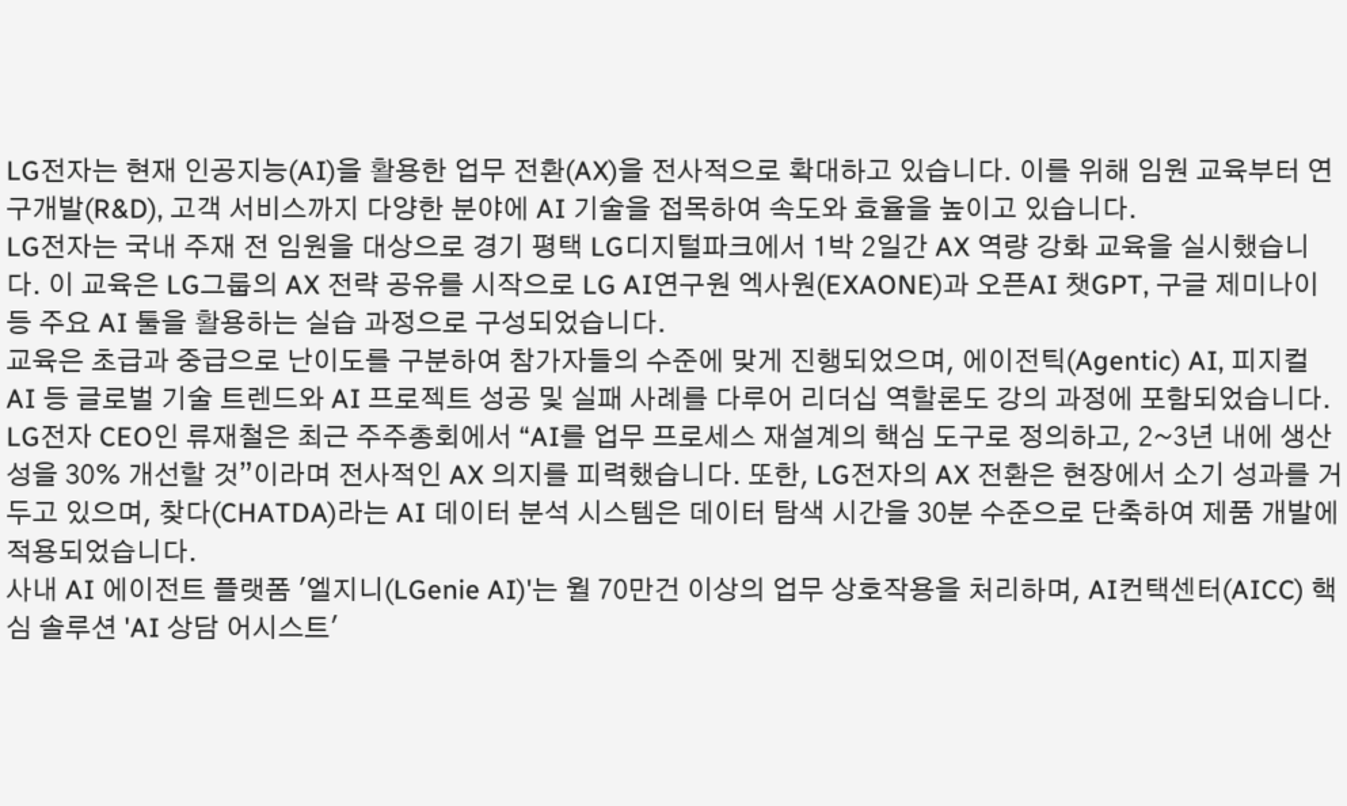LG전자는 현재 인공지능(AI)을 활용한 업무 전환(AX)을 전사적으로 확대하고 있습니다. 이를 위해 임원 교육부터 연구개발(R&D), 고객 서비스까지 다양한 분야에 AI 기술을 접목하여 속도와 효율을 높이고 있습니다.
LG전자는 국내 주재 전 임원을 대상으로 경기 평택 LG디지털파크에서 1박 2일간 AX 역량 강화 교육을 실시했습니다. 이 교육은 LG그룹의 AX 전략 공유를 시작으로 LG AI연구원 엑사원(EXAONE)과 오픈AI 챗GPT, 구글 제미나이 등 주요 AI 툴을 활용하는 실습 과정으로 구성되었습니다.
교육은 초급과 중급으로 난이도를 구분하여 참가자들의 수준에 맞게 진행되었으며, 에이전틱(Agentic) AI, 피지컬 AI 등 글로벌 기술 트렌드와 AI 프로젝트 성공 및 실패 사례를 다루어 리더십 역할론도 강의 과정에 포함되었습니다.
LG전자 CEO인 류재철은 최근 주주총회에서 “AI를 업무 프로세스 재설계의 핵심 도구로 정의하고, 2~3년 내에 생산성을 30% 개선할 것”이라며 전사적인 AX 의지를 피력했습니다. 또한, LG전자의 AX 전환은 현장에서 소기 성과를 거두고 있으며, 찾다(CHATDA)라는 AI 데이터 분석 시스템은 데이터 탐색 시간을 30분 수준으로 단축하여 제품 개발에 적용되었습니다.
사내 AI 에이전트 플랫폼 '엘지니(LGenie AI)'는 월 70만건 이상의 업무 상호작용을 처리하며, AI컨택센터(AICC) 핵심 솔루션 'AI 상담 어시스트'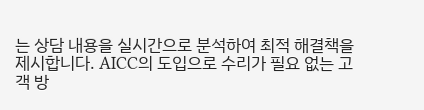는 상담 내용을 실시간으로 분석하여 최적 해결책을 제시합니다. AICC의 도입으로 수리가 필요 없는 고객 방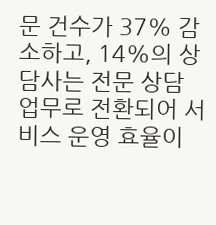문 건수가 37% 감소하고, 14%의 상담사는 전문 상담 업무로 전환되어 서비스 운영 효율이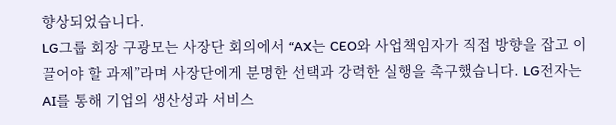향상되었습니다.
LG그룹 회장 구광모는 사장단 회의에서 “AX는 CEO와 사업책임자가 직접 방향을 잡고 이끌어야 할 과제”라며 사장단에게 분명한 선택과 강력한 실행을 촉구했습니다. LG전자는 AI를 통해 기업의 생산성과 서비스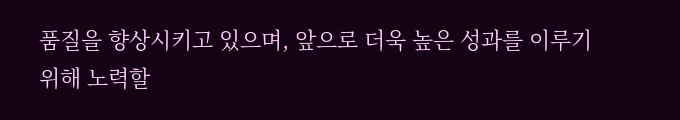품질을 향상시키고 있으며, 앞으로 더욱 높은 성과를 이루기 위해 노력할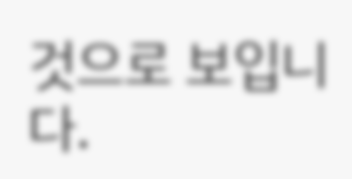것으로 보입니다.